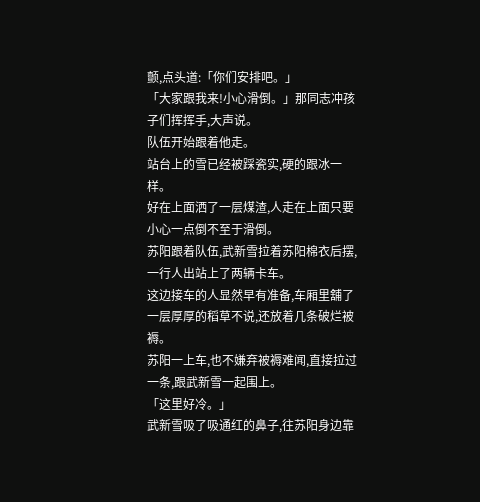颤,点头道:「你们安排吧。」
「大家跟我来!小心滑倒。」那同志冲孩子们挥挥手,大声说。
队伍开始跟着他走。
站台上的雪已经被踩瓷实,硬的跟冰一样。
好在上面洒了一层煤渣,人走在上面只要小心一点倒不至于滑倒。
苏阳跟着队伍,武新雪拉着苏阳棉衣后摆,一行人出站上了两辆卡车。
这边接车的人显然早有准备,车厢里舖了一层厚厚的稻草不说,还放着几条破烂被褥。
苏阳一上车,也不嫌弃被褥难闻,直接拉过一条,跟武新雪一起围上。
「这里好冷。」
武新雪吸了吸通红的鼻子,往苏阳身边靠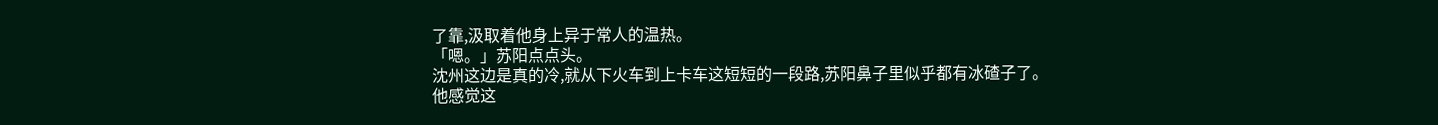了靠,汲取着他身上异于常人的温热。
「嗯。」苏阳点点头。
沈州这边是真的冷,就从下火车到上卡车这短短的一段路,苏阳鼻子里似乎都有冰碴子了。
他感觉这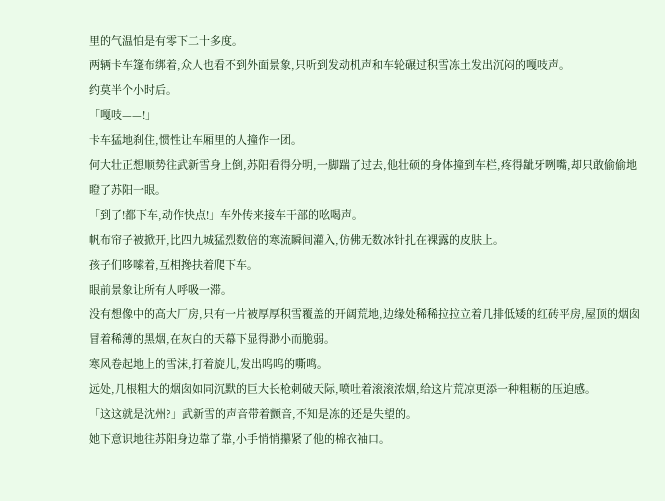里的气温怕是有零下二十多度。
两辆卡车篷布绑着,众人也看不到外面景象,只听到发动机声和车轮碾过积雪冻土发出沉闷的嘎吱声。
约莫半个小时后。
「嘎吱——!」
卡车猛地刹住,惯性让车厢里的人撞作一团。
何大壮正想顺势往武新雪身上倒,苏阳看得分明,一脚踹了过去,他壮硕的身体撞到车栏,疼得龇牙咧嘴,却只敢偷偷地瞪了苏阳一眼。
「到了!都下车,动作快点!」车外传来接车干部的吆喝声。
帆布帘子被掀开,比四九城猛烈数倍的寒流瞬间灌入,仿佛无数冰针扎在裸露的皮肤上。
孩子们哆嗦着,互相搀扶着爬下车。
眼前景象让所有人呼吸一滞。
没有想像中的高大厂房,只有一片被厚厚积雪覆盖的开阔荒地,边缘处稀稀拉拉立着几排低矮的红砖平房,屋顶的烟囱冒着稀薄的黑烟,在灰白的天幕下显得渺小而脆弱。
寒风卷起地上的雪沫,打着旋儿,发出呜呜的嘶鸣。
远处,几根粗大的烟囱如同沉默的巨大长枪刺破天际,喷吐着滚滚浓烟,给这片荒凉更添一种粗粝的压迫感。
「这这就是沈州?」武新雪的声音带着颤音,不知是冻的还是失望的。
她下意识地往苏阳身边靠了靠,小手悄悄攥紧了他的棉衣袖口。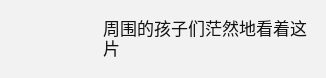周围的孩子们茫然地看着这片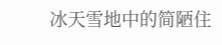冰天雪地中的简陋住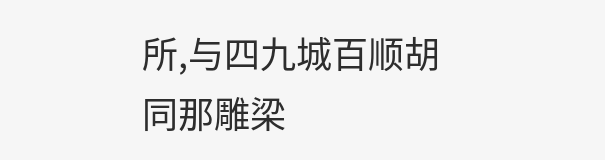所,与四九城百顺胡同那雕梁